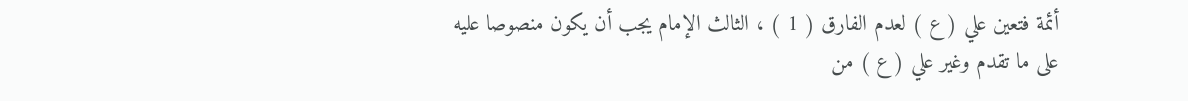أئمة فتعين علي ( ع ) لعدم الفارق ( 1 ) ، الثالث الإمام يجب أن يكون منصوصا عليه
على ما تقدم وغير علي ( ع ) من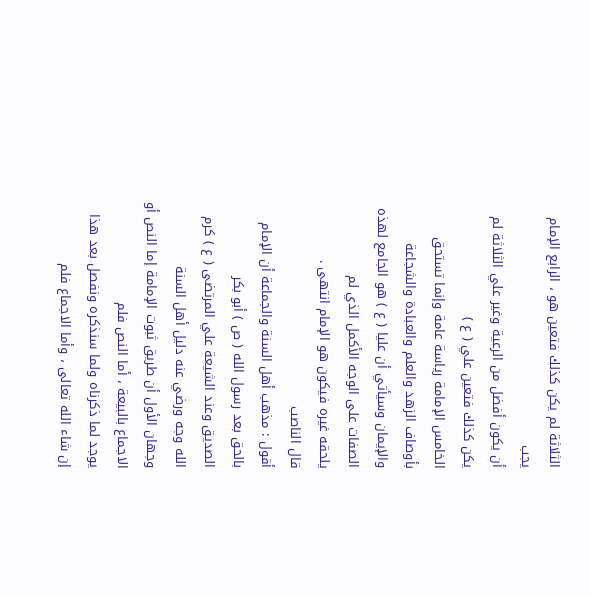الثلاثة لم يكن كذلك فتعين هو ، الرابع الإمام يجب
أن يكون أفضل من الرعية وغير علي الثلاثة لم يكن كذلك فتعين علي ( ع )
الخامس الإمامة رياسة عامة وإنما تستحق بأوصاف الزهد والعلم والعبادة والشجاعة
والإيمان وسيأتي أن عليا ( ع ) هو الجامع لهذه الصفات على الوجه الأكمل الذي لم
يلحقه غيره فيكون هو الإمام انتهى .
قال الناصب
أقول : مذهب أهل السنة والجماعة أن الإمام بالحق بعد رسول الله ( ص ) أبو بكر
الصديق وعند الشيعة علي المرتضى ( ع ) كرم الله وجه ورضي عنه دليل أهل السنة
وجهان الأول أن طريق ثبوت الإمامة إما النص أو الاجماع بالبيعة ، أما النص فلم
يوجد لما ذكرناه ولما سنذكره ونفصل بعد هذا إن شاء الله تعالى ، وأما الاجماع فلم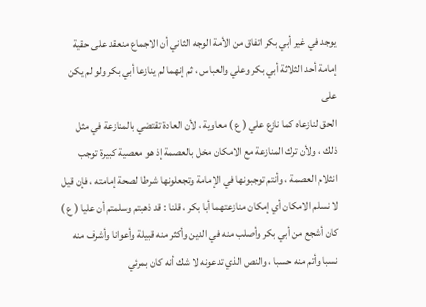يوجد في غير أبي بكر اتفاق من الأمة الوجه الثاني أن الاجماع منعقد على حقية
إمامة أحد الثلاثة أبي بكر وعلي والعباس ، ثم إنهما لم ينازعا أبي بكر ولو لم يكن على
الحق لنازعاه كما نازع علي ( ع ) معاوية ، لأن العادة تقتضي بالمنازعة في مثل
ذلك ، ولأن ترك المنازعة مع الامكان مخل بالعصمة إذ هو معصية كبيرة توجب
انثلام العصمة ، وأنتم توجبونها في الإمامة وتجعلونها شرطا لصحة إمامته ، فإن قيل
لا نسلم الامكان أي إمكان منازعتهما أبا بكر ، قلنا : قد ذهبتم وسلمتم أن عليا ( ع )
كان أشجع من أبي بكر وأصلب منه في الدين وأكثر منه قبيلة وأعوانا وأشرف منه
نسبا وأتم منه حسبا ، والنص الذي تدعونه لا شك أنه كان بمرئي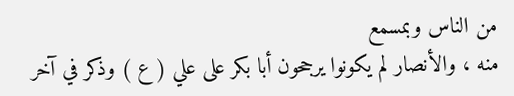من الناس وبمسمع
منه ، والأنصار لم يكونوا يرجحون أبا بكر على علي ( ع ) وذكر في آخر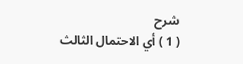شرح
( 1 ) أي الاحتمال الثالث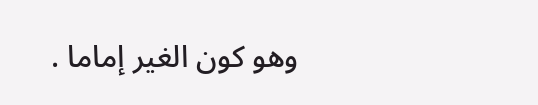وهو كون الغير إماما .